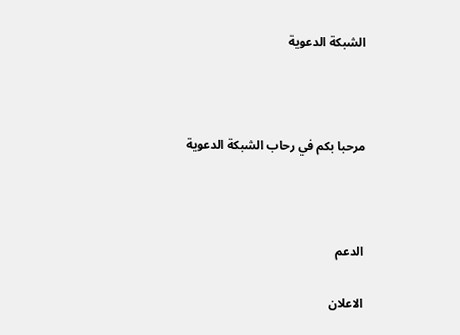الشبكة الدعوية



مرحبا بكم في رحاب الشبكة الدعوية



الدعم

الاعلان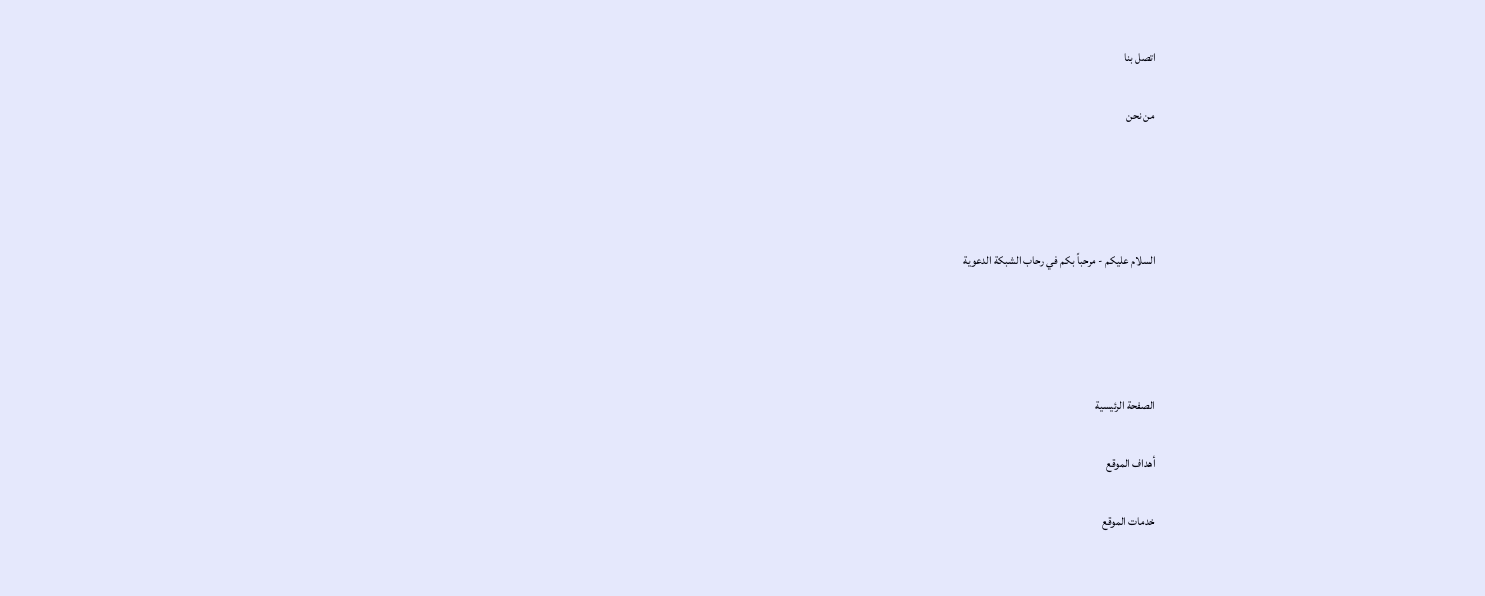اتصل بنا

من نحن




السلام عليكم - مرحباً بكم في رحاب الشبكة الدعوية




الصفحة الرئيسية

أهداف الموقع

خدمات الموقع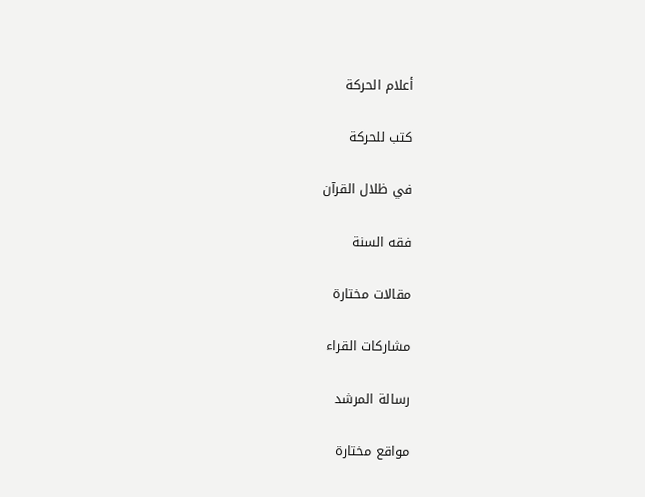أعلام الحركة

كتب للحركة

في ظلال القرآن

فقه السنة

مقالات مختارة

مشاركات القراء

رسالة المرشد

مواقع مختارة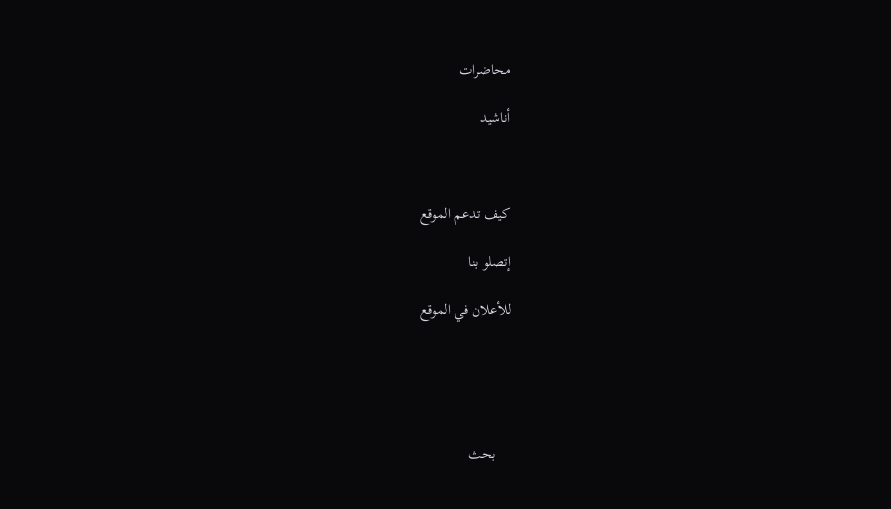محاضرات

أناشيد



كيف تدعم الموقع

إتصلو بنا

للأعلان في الموقع





    بحث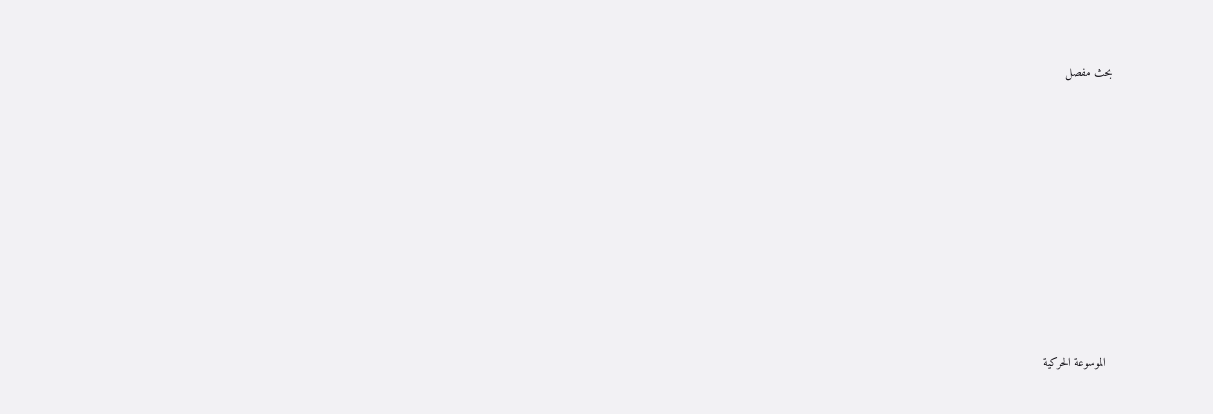بحث مفصل











  الموسوعة الحركية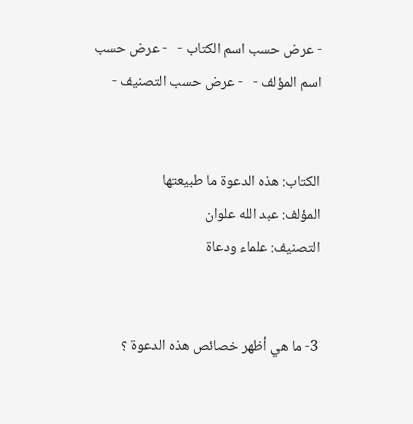- عرض حسب اسم الكتاب -   - عرض حسب اسم المؤلف -   - عرض حسب التصنيف -


الكتاب: هذه الدعوة ما طبيعتها
المؤلف: عبد الله علوان
التصنيف: علماء ودعاة


3- ما هي أظهر خصائص هذه الدعوة ؟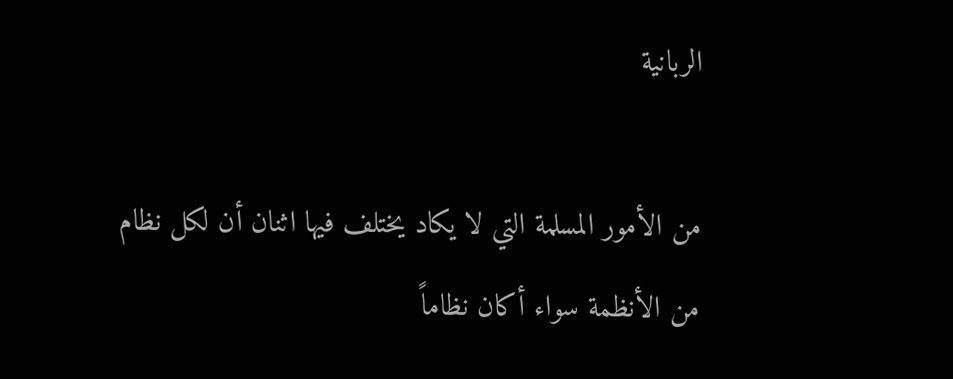الربانية

من الأمور المسلمة التي لا يكاد يختلف فيها اثنان أن لكل نظام من الأنظمة سواء أكان نظاماً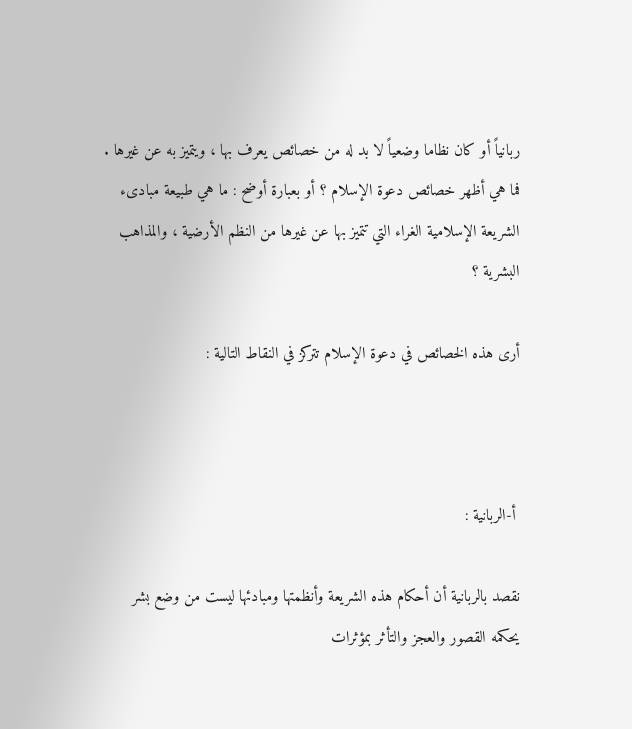ربانياً أو كان نظاما وضعياً لا بد له من خصائص يعرف بها ، ويتميز به عن غيرها . فما هي أظهر خصائص دعوة الإسلام ؟ أو بعبارة أوضح : ما هي طبيعة مبادىء الشريعة الإسلامية الغراء التي تتميز بها عن غيرها من النظم الأرضية ، والمذاهب البشرية ؟

أرى هذه الخصائص في دعوة الإسلام تتركز في النقاط التالية :



 أ-الربانية :

نقصد بالربانية أن أحكام هذه الشريعة وأنظمتها ومبادئها ليست من وضع بشر يحكمه القصور والعجز والتأثر بمؤثرات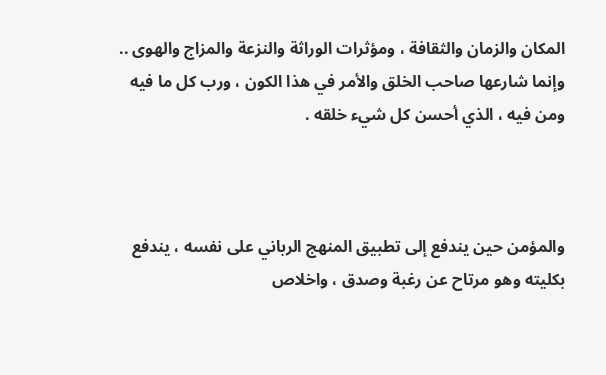المكان والزمان والثقافة ، ومؤثرات الوراثة والنزعة والمزاج والهوى .. وإنما شارعها صاحب الخلق والأمر في هذا الكون ، ورب كل ما فيه ومن فيه ، الذي أحسن كل شيء خلقه .



والمؤمن حين يندفع إلى تطبيق المنهج الرباني على نفسه ، يندفع بكليته وهو مرتاح عن رغبة وصدق ، واخلاص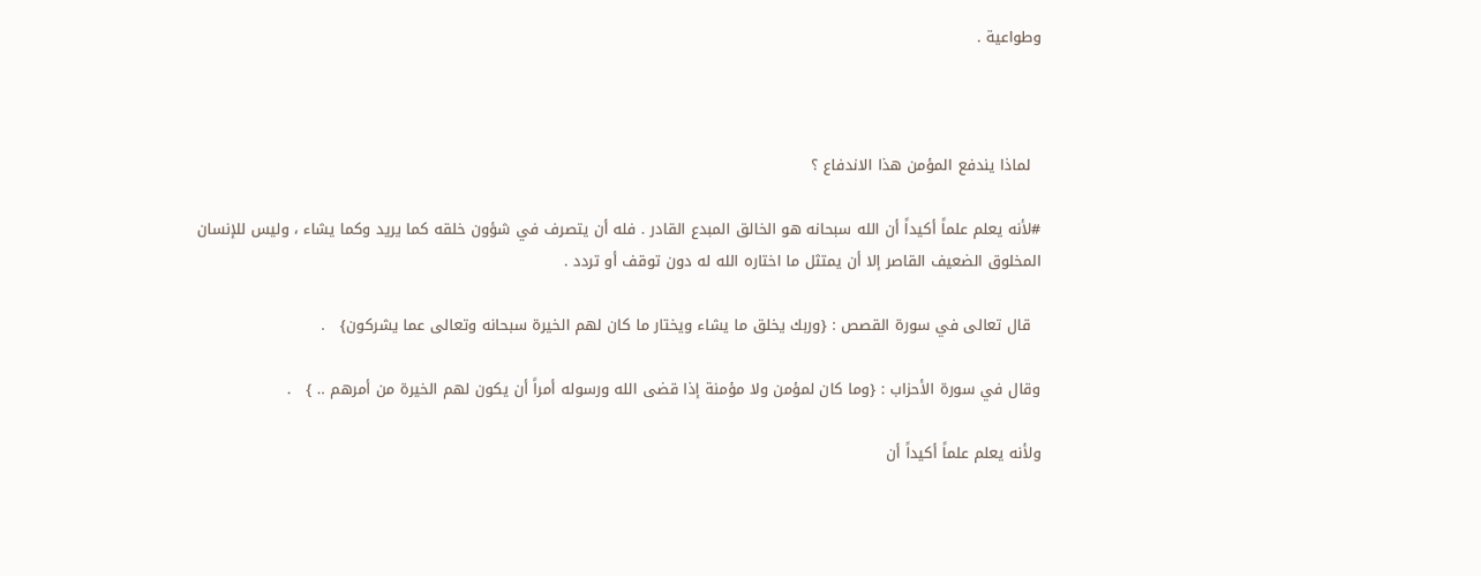وطواعية .



  لماذا يندفع المؤمن هذا الاندفاع ؟

#لأنه يعلم علماً أكيداً أن الله سبحانه هو الخالق المبدع القادر . فله أن يتصرف في شؤون خلقه كما يريد وكما يشاء ، وليس للإنسان المخلوق الضعيف القاصر إلا أن يمتثل ما اختاره الله له دون توقف أو تردد .

  قال تعالى في سورة القصص : {وربك يخلق ما يشاء ويختار ما كان لهم الخيرة سبحانه وتعالى عما يشركون}   .

وقال في سورة الأحزاب : {وما كان لمؤمن ولا مؤمنة إذا قضى الله ورسوله أمراً أن يكون لهم الخيرة من أمرهم .. }   .

ولأنه يعلم علماً أكيداً أن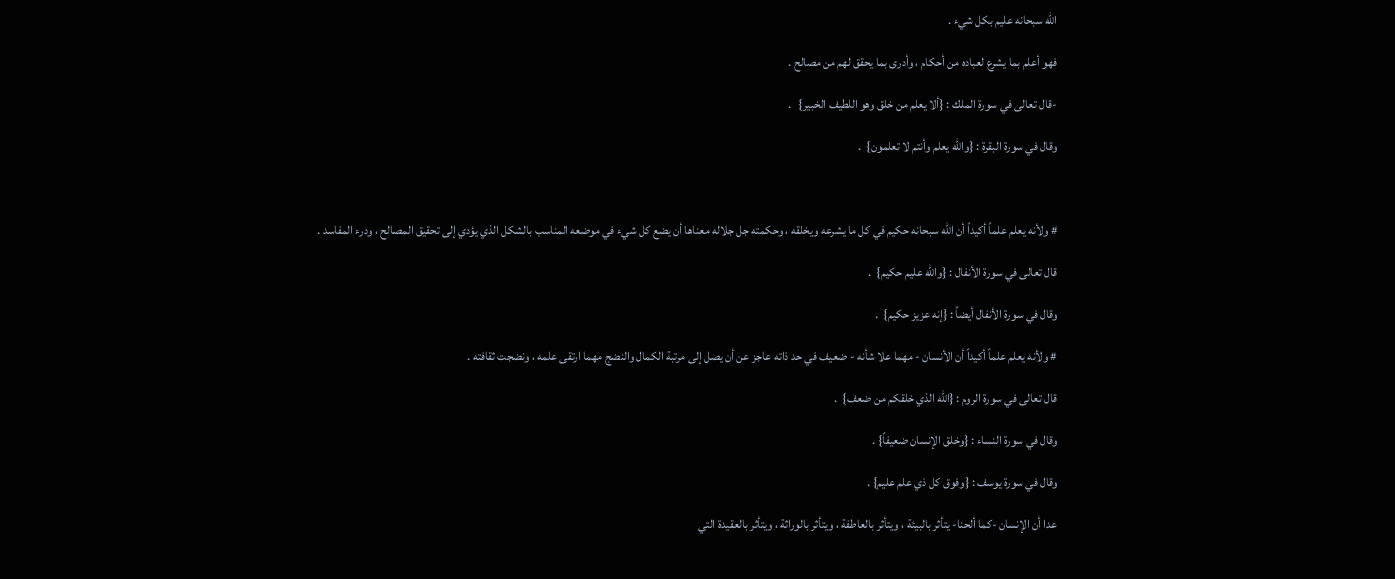الله سبحانه عليم بكل شيء .

فهو أعلم بما يشرع لعباده من أحكام ، وأدرى بما يحقق لهم من مصالح .

-قال تعالى في سورة الملك : {ألا يعلم من خلق وهو اللطيف الخبير}   .

وقال في سورة البقرة : {والله يعلم وأنتم لا تعلمون}  .



# ولأنه يعلم علماً أكيداً أن الله سبحانه حكيم في كل ما يشرعه ويخلقه ، وحكمته جل جلاله معناها أن يضع كل شيء في موضعه المناسب بالشكل الذي يؤدي إلى تحقيق المصالح ، ودرء المفاسد .

قال تعالى في سورة الأنفال : {والله عليم حكيم}  .

وقال في سورة الأنفال أيضاً : {إنه عزيز حكيم}  .

# ولأنه يعلم علماً أكيداً أن الأنسان - مهما علا شأنه - ضعيف في حد ذاته عاجز عن أن يصل إلى مرتبة الكمال والنضج مهما ارتقى علمه ، ونضجت ثقافته .

قال تعالى في سورة الروم : {الله الذي خلقكم من ضعف}  .

وقال في سورة النساء : {وخلق الإنسان ضعيفاً} .

وقال في سورة يوسف : {وفوق كل ذي علم عليم} .

عدا أن الإنسان -كما ألحنا- يتأثر بالبيئة ، ويتأثر بالعاطفة ، ويتأثر بالوراثة ، ويتأثر بالعقيدة التي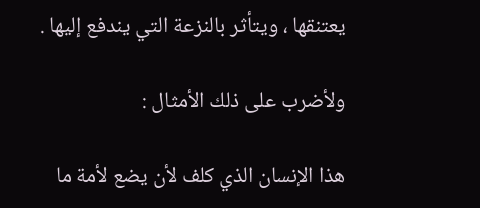يعتنقها ، ويتأثر بالنزعة التي يندفع إليها .

ولأضرب على ذلك الأمثال :

هذا الإنسان الذي كلف لأن يضع لأمة ما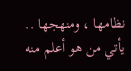نظامها ، ومنهجها .. يأتي من هو أعلم منه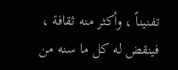تفنيناً ، وأكثر منه ثقافة ، فينقض له كل ما سنه من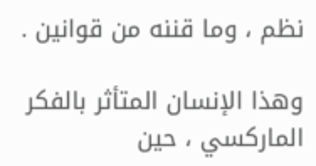نظم ، وما قننه من قوانين .

وهذا الإنسان المتأثر بالفكر الماركسي ، حين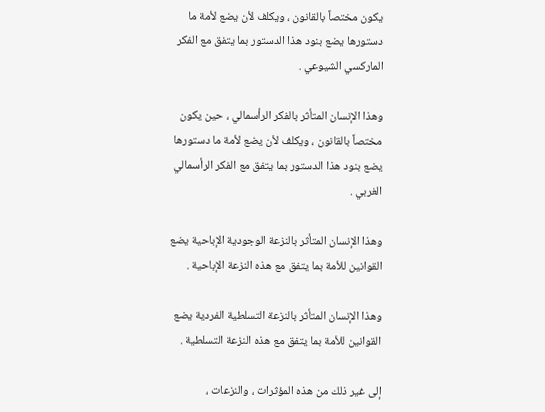يكون مختصاً بالقانون ، ويكلف لأن يضع لأمة ما دستورها يضع بنود هذا الدستور بما يتفق مع الفكر الماركسي الشيوعي .

وهذا الإنسان المتأثر بالفكر الرأسمالي ، حين يكون مختصاً بالقانون ، ويكلف لأن يضع لأمة ما دستورها يضع بنود هذا الدستور بما يتفق مع الفكر الرأسمالي الغربي .

وهذا الإنسان المتأثر بالنزعة الوجودية الإباحية يضع القوانين للأمة بما يتفق مع هذه النزعة الإباحية .

وهذا الإنسان المتأثر بالنزعة التسلطية الفردية يضع القوانين للأمة بما يتفق مع هذه النزعة التسلطية .

إلى غير ذلك من هذه المؤثرات ، والنزعات ،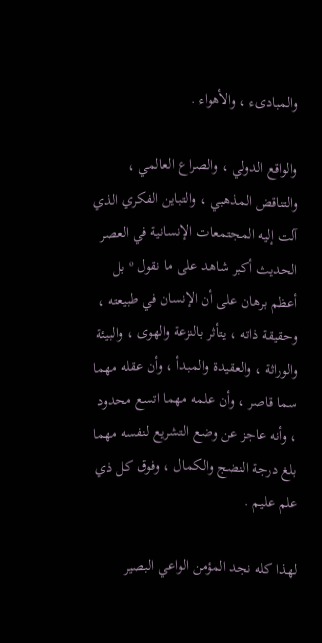والمبادىء ، والأهواء .

والواقع الدولي ، والصراع العالمي ، والتناقض المذهبي ، والتباين الفكري الذي آلت إليه المجتمعات الإنسانية في العصر الحديث أكبر شاهد على ما نقول º بل أعظم برهان على أن الإنسان في طبيعته ، وحقيقة ذاته ، يتأثر بالنزعة والهوى ، والبيئة والوراثة ، والعقيدة والمبدأ ، وأن عقله مهما سما قاصر ، وأن علمه مهما اتسع محدود ، وأنه عاجز عن وضع التشريع لنفسه مهما بلغ درجة النضج والكمال ، وفوق كل ذي علم عليم .

لهذا كله نجد المؤمن الواعي البصير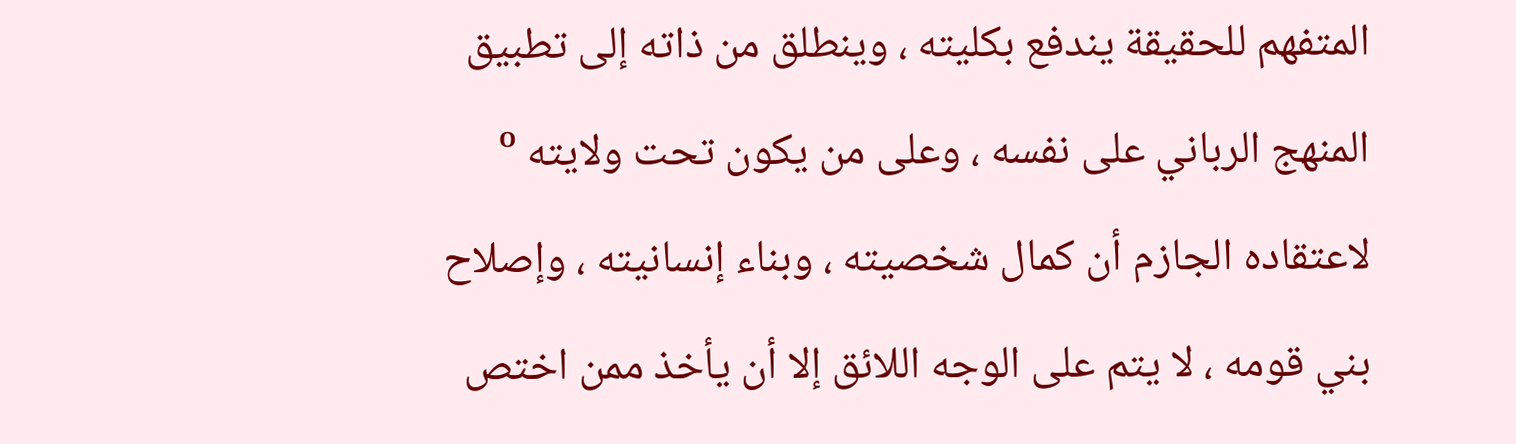المتفهم للحقيقة يندفع بكليته ، وينطلق من ذاته إلى تطبيق المنهج الرباني على نفسه ، وعلى من يكون تحت ولايته º لاعتقاده الجازم أن كمال شخصيته ، وبناء إنسانيته ، وإصلاح بني قومه ، لا يتم على الوجه اللائق إلا أن يأخذ ممن اختص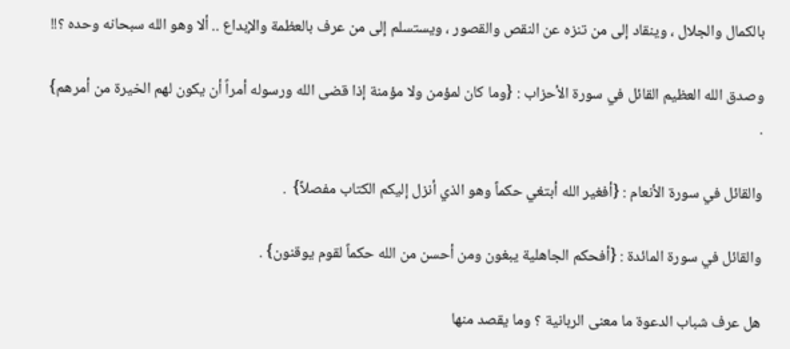بالكمال والجلال ، وينقاد إلى من تنزه عن النقص والقصور ، ويستسلم إلى من عرف بالعظمة والإبداع .. ألا وهو الله سبحانه وحده ؟!!

وصدق الله العظيم القائل في سورة الأحزاب : {وما كان لمؤمن ولا مؤمنة إذا قضى الله ورسوله أمراً أن يكون لهم الخيرة من أمرهم}  .

والقائل في سورة الأنعام : {أفغير الله أبتغي حكماً وهو الذي أنزل إليكم الكتاب مفصلاً}  .

والقائل في سورة المائدة : {أفحكم الجاهلية يبغون ومن أحسن من الله حكماً لقوم يوقنون} .

هل عرف شباب الدعوة ما معنى الربانية ؟ وما يقصد منها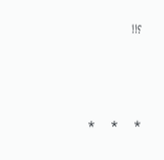؟!!



*     *     *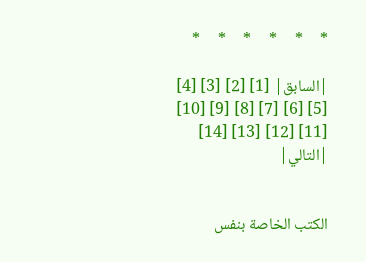*     *     *     *     *     *

|السابق| [1] [2] [3] [4] [5] [6] [7] [8] [9] [10] [11] [12] [13] [14] |التالي|


الكتب الخاصة بنفس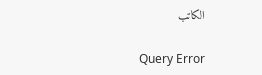الكاتب

Query Error